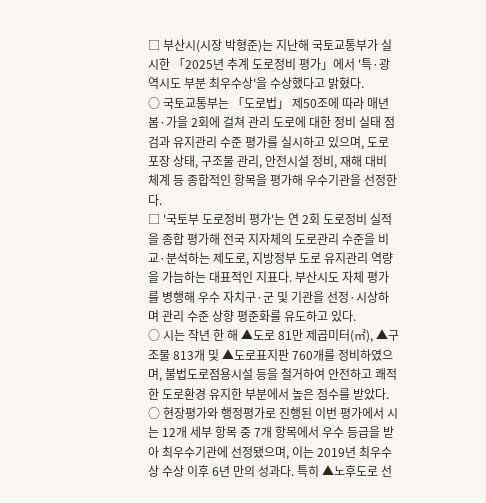□ 부산시(시장 박형준)는 지난해 국토교통부가 실시한 「2025년 추계 도로정비 평가」에서 '특·광역시도 부분 최우수상'을 수상했다고 밝혔다.
○ 국토교통부는 「도로법」 제50조에 따라 매년 봄·가을 2회에 걸쳐 관리 도로에 대한 정비 실태 점검과 유지관리 수준 평가를 실시하고 있으며, 도로 포장 상태, 구조물 관리, 안전시설 정비, 재해 대비 체계 등 종합적인 항목을 평가해 우수기관을 선정한다.
□ '국토부 도로정비 평가'는 연 2회 도로정비 실적을 종합 평가해 전국 지자체의 도로관리 수준을 비교·분석하는 제도로, 지방정부 도로 유지관리 역량을 가늠하는 대표적인 지표다. 부산시도 자체 평가를 병행해 우수 자치구·군 및 기관을 선정·시상하며 관리 수준 상향 평준화를 유도하고 있다.
○ 시는 작년 한 해 ▲도로 81만 제곱미터(㎡), ▲구조물 813개 및 ▲도로표지판 760개를 정비하였으며, 불법도로점용시설 등을 철거하여 안전하고 쾌적한 도로환경 유지한 부분에서 높은 점수를 받았다.
○ 현장평가와 행정평가로 진행된 이번 평가에서 시는 12개 세부 항목 중 7개 항목에서 우수 등급을 받아 최우수기관에 선정됐으며, 이는 2019년 최우수상 수상 이후 6년 만의 성과다. 특히 ▲노후도로 선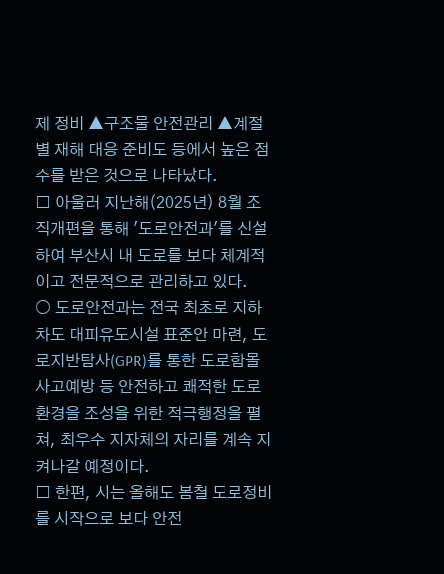제 정비 ▲구조물 안전관리 ▲계절별 재해 대응 준비도 등에서 높은 점수를 받은 것으로 나타났다.
□ 아울러 지난해(2025년) 8월 조직개편을 통해 '도로안전과'를 신설하여 부산시 내 도로를 보다 체계적이고 전문적으로 관리하고 있다.
○ 도로안전과는 전국 최초로 지하차도 대피유도시설 표준안 마련, 도로지반탐사(GPR)를 통한 도로함몰 사고예방 등 안전하고 쾌적한 도로환경을 조성을 위한 적극행정을 펼쳐, 최우수 지자체의 자리를 계속 지켜나갈 예정이다.
□ 한편, 시는 올해도 봄철 도로정비를 시작으로 보다 안전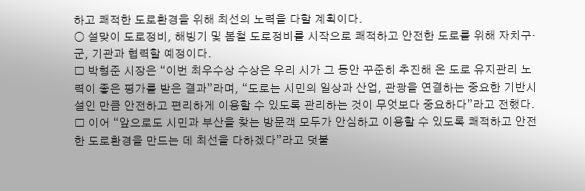하고 쾌적한 도로환경을 위해 최선의 노력을 다할 계획이다.
○ 설맞이 도로정비, 해빙기 및 봄철 도로정비를 시작으로 쾌적하고 안전한 도로를 위해 자치구·군, 기관과 협력할 예정이다.
□ 박형준 시장은 “이번 최우수상 수상은 우리 시가 그 동안 꾸준히 추진해 온 도로 유지관리 노력이 좋은 평가를 받은 결과”라며, “도로는 시민의 일상과 산업, 관광을 연결하는 중요한 기반시설인 만큼 안전하고 편리하게 이용할 수 있도록 관리하는 것이 무엇보다 중요하다”라고 전했다.
□ 이어 “앞으로도 시민과 부산을 찾는 방문객 모두가 안심하고 이용할 수 있도록 쾌적하고 안전한 도로환경을 만드는 데 최선을 다하겠다”라고 덧붙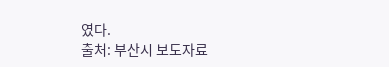였다.
출처: 부산시 보도자료